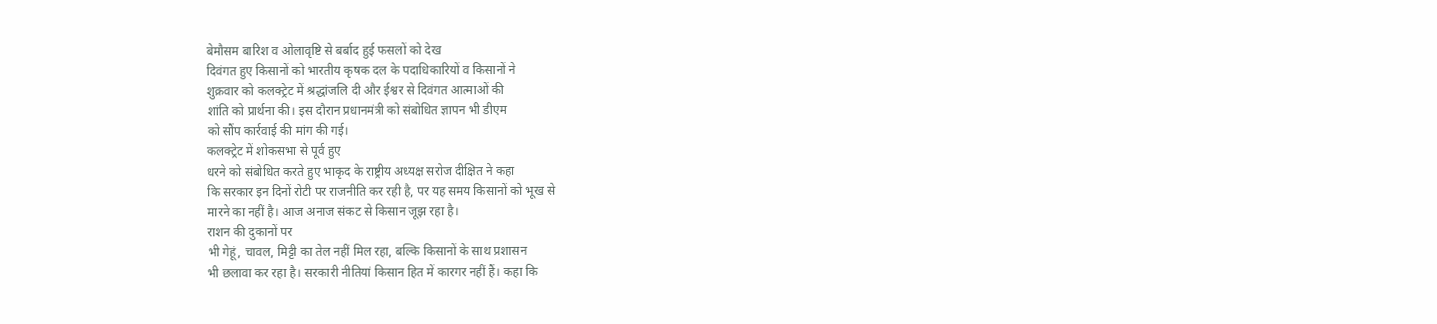बेमौसम बारिश व ओलावृष्टि से बर्बाद हुई फसलों को देख
दिवंगत हुए किसानों को भारतीय कृषक दल के पदाधिकारियों व किसानों ने
शुक्रवार को कलक्ट्रेट में श्रद्धांजलि दी और ईश्वर से दिवंगत आत्माओं की
शांति को प्रार्थना की। इस दौरान प्रधानमंत्री को संबोधित ज्ञापन भी डीएम
को सौंप कार्रवाई की मांग की गई।
कलक्ट्रेट में शोकसभा से पूर्व हुए
धरने को संबोधित करते हुए भाकृद के राष्ट्रीय अध्यक्ष सरोज दीक्षित ने कहा
कि सरकार इन दिनों रोटी पर राजनीति कर रही है, पर यह समय किसानों को भूख से
मारने का नहीं है। आज अनाज संकट से किसान जूझ रहा है।
राशन की दुकानों पर
भी गेहूं, चावल, मिट्टी का तेल नहीं मिल रहा, बल्कि किसानों के साथ प्रशासन
भी छलावा कर रहा है। सरकारी नीतियां किसान हित में कारगर नहीं हैं। कहा कि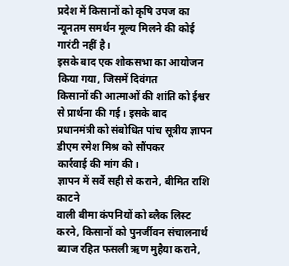प्रदेश में किसानों को कृषि उपज का न्यूनतम समर्थन मूल्य मिलने की कोई
गारंटी नहीं है।
इसके बाद एक शोकसभा का आयोजन किया गया, जिसमें दिवंगत
किसानों की आत्माओं की शांति को ईश्वर से प्रार्थना की गई। इसके बाद
प्रधानमंत्री को संबोधित पांच सूत्रीय ज्ञापन डीएम रमेश मिश्र को सौंपकर
कार्रवाई की मांग की।
ज्ञापन में सर्वे सही से कराने, बीमित राशि काटने
वाली बीमा कंपनियों को ब्लैक लिस्ट करने, किसानों को पुनर्जीवन संचालनार्थ
ब्याज रहित फसली ऋण मुहैया कराने,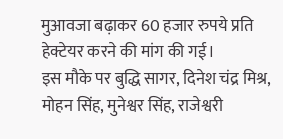मुआवजा बढ़ाकर 60 हजार रुपये प्रति
हेक्टेयर करने की मांग की गई।
इस मौके पर बुद्धि सागर, दिनेश चंद्र मिश्र,
मोहन सिंह, मुनेश्वर सिंह, राजेश्वरी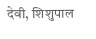देवी, शिशुपाल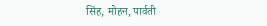सिंह, मोहन, पार्वती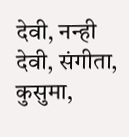देवी, नन्ही देवी, संगीता, कुसुमा,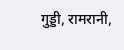गुड्डी, रामरानी,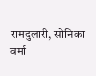रामदुलारी, सोनिका
वर्मा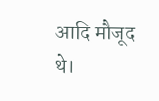आदि मौजूद थे।